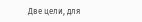Две цели, для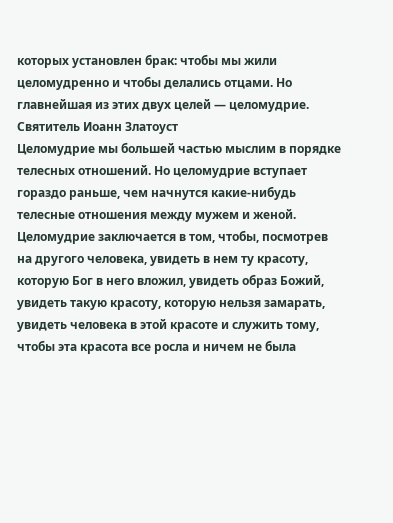которых установлен брак: чтобы мы жили целомудренно и чтобы делались отцами. Но главнейшая из этих двух целей — целомудрие.
Святитель Иоанн Златоуст
Целомудрие мы большей частью мыслим в порядке телесных отношений. Но целомудрие вступает гораздо раньше, чем начнутся какие-нибудь телесные отношения между мужем и женой. Целомудрие заключается в том, чтобы, посмотрев на другого человека, увидеть в нем ту красоту, которую Бог в него вложил, увидеть образ Божий, увидеть такую красоту, которую нельзя замарать, увидеть человека в этой красоте и служить тому, чтобы эта красота все росла и ничем не была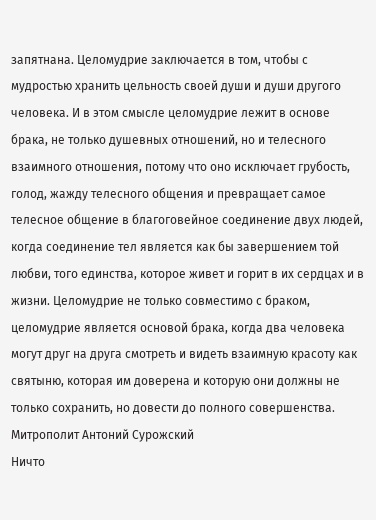запятнана. Целомудрие заключается в том, чтобы с мудростью хранить цельность своей души и души другого человека. И в этом смысле целомудрие лежит в основе брака, не только душевных отношений, но и телесного взаимного отношения, потому что оно исключает грубость, голод, жажду телесного общения и превращает самое телесное общение в благоговейное соединение двух людей, когда соединение тел является как бы завершением той любви, того единства, которое живет и горит в их сердцах и в жизни. Целомудрие не только совместимо с браком, целомудрие является основой брака, когда два человека могут друг на друга смотреть и видеть взаимную красоту как святыню, которая им доверена и которую они должны не только сохранить, но довести до полного совершенства.
Митрополит Антоний Сурожский
Ничто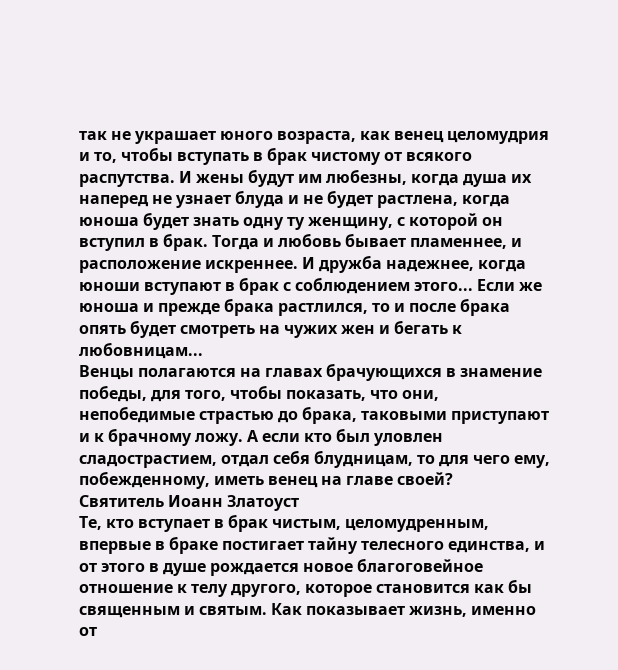так не украшает юного возраста, как венец целомудрия и то, чтобы вступать в брак чистому от всякого распутства. И жены будут им любезны, когда душа их наперед не узнает блуда и не будет растлена, когда юноша будет знать одну ту женщину, с которой он вступил в брак. Тогда и любовь бывает пламеннее, и расположение искреннее. И дружба надежнее, когда юноши вступают в брак с соблюдением этого... Если же юноша и прежде брака растлился, то и после брака опять будет смотреть на чужих жен и бегать к любовницам...
Венцы полагаются на главах брачующихся в знамение победы, для того, чтобы показать, что они, непобедимые страстью до брака, таковыми приступают и к брачному ложу. А если кто был уловлен сладострастием, отдал себя блудницам, то для чего ему, побежденному, иметь венец на главе своей?
Святитель Иоанн Златоуст
Те, кто вступает в брак чистым, целомудренным, впервые в браке постигает тайну телесного единства, и от этого в душе рождается новое благоговейное отношение к телу другого, которое становится как бы священным и святым. Как показывает жизнь, именно от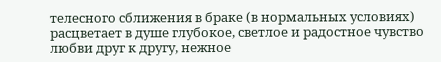телесного сближения в браке (в нормальных условиях) расцветает в душе глубокое, светлое и радостное чувство любви друг к другу, нежное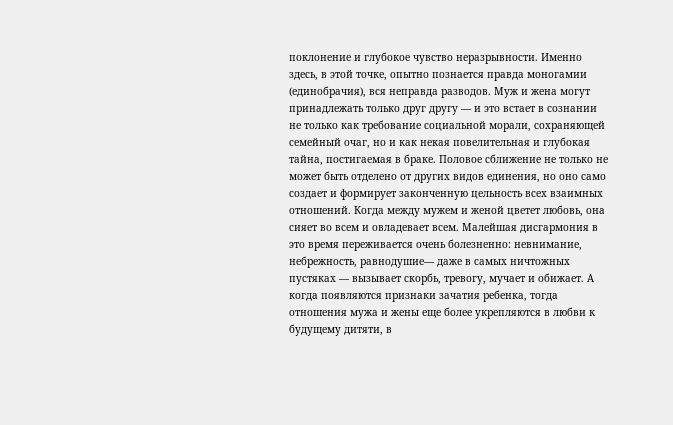поклонение и глубокое чувство неразрывности. Именно здесь, в этой точке, опытно познается правда моногамии (единобрачия), вся неправда разводов. Муж и жена могут принадлежать только друг другу — и это встает в сознании не только как требование социальной морали, сохраняющей семейный очаг, но и как некая повелительная и глубокая тайна, постигаемая в браке. Половое сближение не только не может быть отделено от других видов единения, но оно само создает и формирует законченную цельность всех взаимных отношений. Когда между мужем и женой цветет любовь, она сияет во всем и овладевает всем. Малейшая дисгармония в это время переживается очень болезненно: невнимание, небрежность, равнодушие— даже в самых ничтожных пустяках — вызывает скорбь, тревогу, мучает и обижает. А когда появляются признаки зачатия ребенка, тогда отношения мужа и жены еще более укрепляются в любви к будущему дитяти, в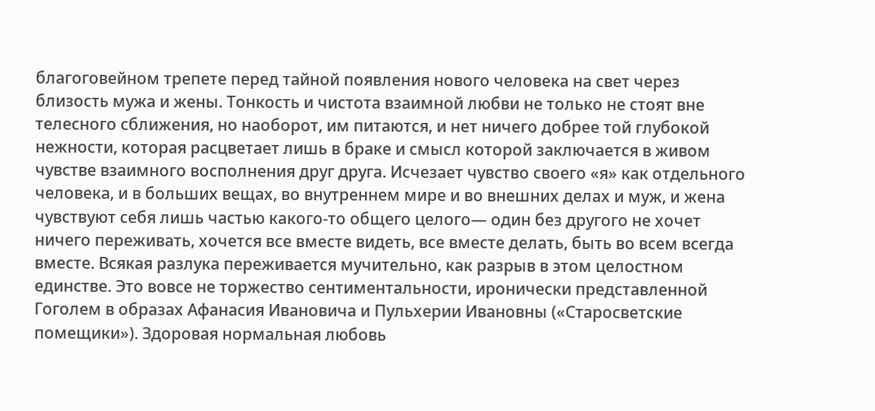благоговейном трепете перед тайной появления нового человека на свет через близость мужа и жены. Тонкость и чистота взаимной любви не только не стоят вне телесного сближения, но наоборот, им питаются, и нет ничего добрее той глубокой нежности, которая расцветает лишь в браке и смысл которой заключается в живом чувстве взаимного восполнения друг друга. Исчезает чувство своего «я» как отдельного человека, и в больших вещах, во внутреннем мире и во внешних делах и муж, и жена чувствуют себя лишь частью какого-то общего целого— один без другого не хочет ничего переживать, хочется все вместе видеть, все вместе делать, быть во всем всегда вместе. Всякая разлука переживается мучительно, как разрыв в этом целостном единстве. Это вовсе не торжество сентиментальности, иронически представленной Гоголем в образах Афанасия Ивановича и Пульхерии Ивановны («Старосветские помещики»). Здоровая нормальная любовь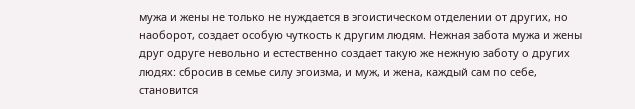мужа и жены не только не нуждается в эгоистическом отделении от других, но наоборот, создает особую чуткость к другим людям. Нежная забота мужа и жены друг одруге невольно и естественно создает такую же нежную заботу о других людях: сбросив в семье силу эгоизма, и муж, и жена, каждый сам по себе, становится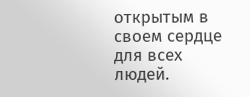открытым в своем сердце для всех людей.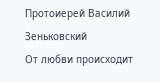Протоиерей Василий Зеньковский
От любви происходит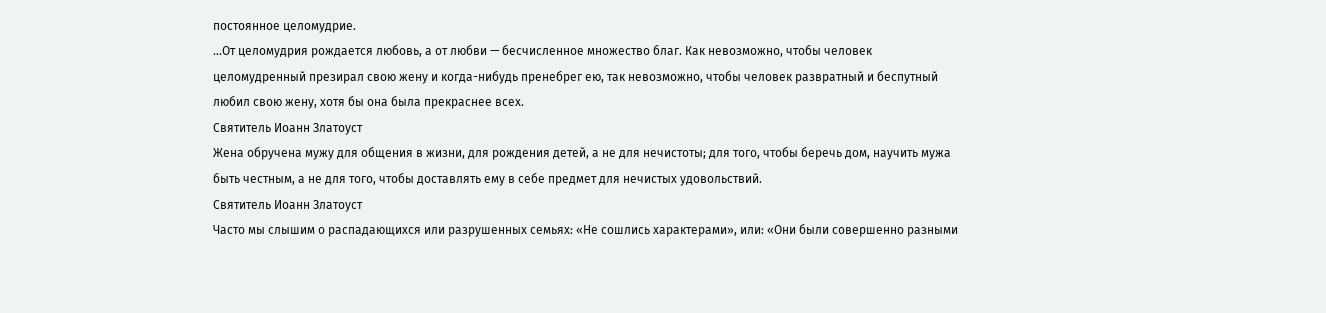постоянное целомудрие.
...От целомудрия рождается любовь, а от любви — бесчисленное множество благ. Как невозможно, чтобы человек целомудренный презирал свою жену и когда-нибудь пренебрег ею, так невозможно, чтобы человек развратный и беспутный любил свою жену, хотя бы она была прекраснее всех.
Святитель Иоанн Златоуст
Жена обручена мужу для общения в жизни, для рождения детей, а не для нечистоты; для того, чтобы беречь дом, научить мужа быть честным, а не для того, чтобы доставлять ему в себе предмет для нечистых удовольствий.
Святитель Иоанн Златоуст
Часто мы слышим о распадающихся или разрушенных семьях: «Не сошлись характерами», или: «Они были совершенно разными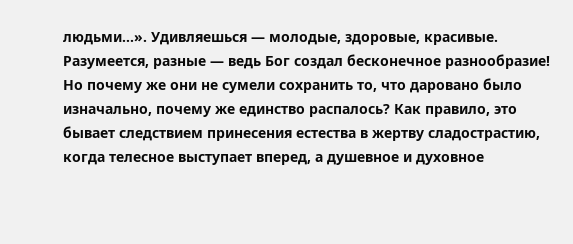людьми...». Удивляешься — молодые, здоровые, красивые. Разумеется, разные — ведь Бог создал бесконечное разнообразие! Но почему же они не сумели сохранить то, что даровано было изначально, почему же единство распалось? Как правило, это бывает следствием принесения естества в жертву сладострастию, когда телесное выступает вперед, а душевное и духовное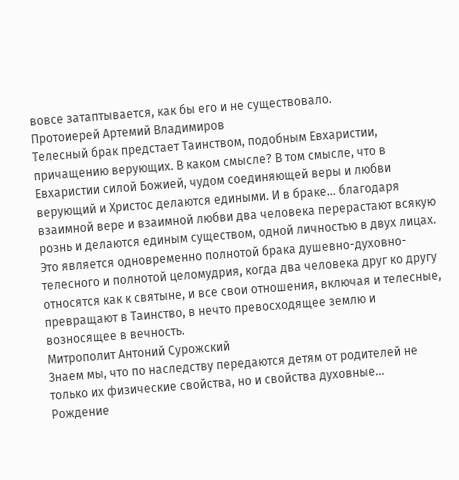вовсе затаптывается, как бы его и не существовало.
Протоиерей Артемий Владимиров
Телесный брак предстает Таинством, подобным Евхаристии, причащению верующих. В каком смысле? В том смысле, что в Евхаристии силой Божией, чудом соединяющей веры и любви верующий и Христос делаются едиными. И в браке... благодаря взаимной вере и взаимной любви два человека перерастают всякую рознь и делаются единым существом, одной личностью в двух лицах. Это является одновременно полнотой брака душевно-духовно-телесногo и полнотой целомудрия, когда два человека друг ко другу относятся как к святыне, и все свои отношения, включая и телесные, превращают в Таинство, в нечто превосходящее землю и возносящее в вечность.
Митрополит Антоний Сурожский
Знаем мы, что по наследству передаются детям от родителей не только их физические свойства, но и свойства духовные...
Рождение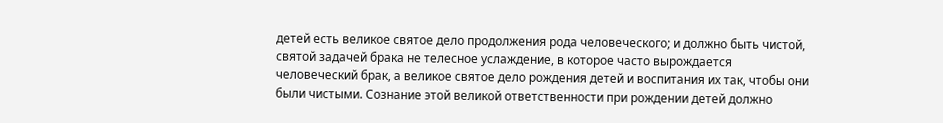детей есть великое святое дело продолжения рода человеческого; и должно быть чистой, святой задачей брака не телесное услаждение, в которое часто вырождается человеческий брак, а великое святое дело рождения детей и воспитания их так, чтобы они были чистыми. Сознание этой великой ответственности при рождении детей должно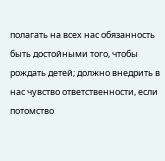полагать на всех нас обязанность быть достойными того, чтобы рождать детей; должно внедрить в нас чувство ответственности, если потомство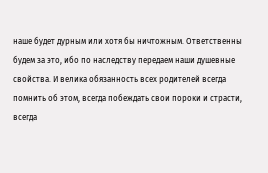наше будет дурным или хотя бы ничтожным. Ответственны будем за это, ибо по наследству передаем наши душевные свойства. И велика обязанность всех родителей всегда помнить об этом, всегда побеждать свои пороки и страсти, всегда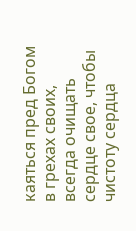каяться пред Богом в грехах своих, всегда очищать сердце свое, чтобы чистоту сердца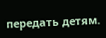передать детям.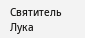Святитель Лука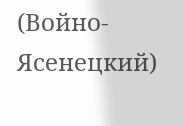(Войно-Ясенецкий)